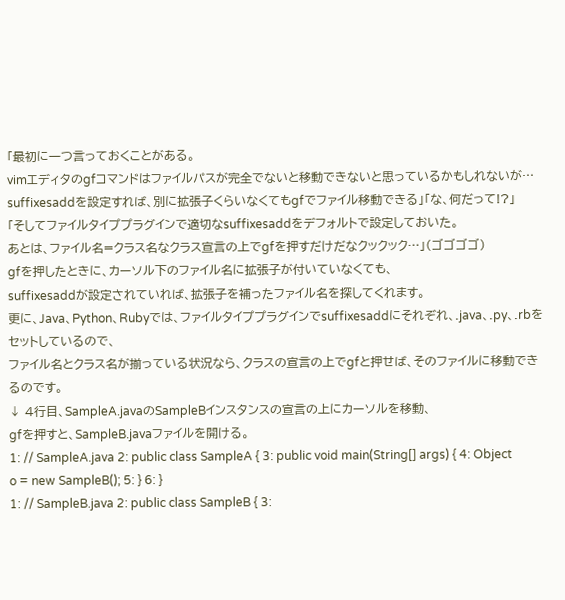「最初に一つ言っておくことがある。
vimエディタのgfコマンドはファイルパスが完全でないと移動できないと思っているかもしれないが…
suffixesaddを設定すれば、別に拡張子くらいなくてもgfでファイル移動できる」「な、何だって!?」
「そしてファイルタイププラグインで適切なsuffixesaddをデフォルトで設定しておいた。
あとは、ファイル名=クラス名なクラス宣言の上でgfを押すだけだなクックック…」(ゴゴゴゴ)
gfを押したときに、カーソル下のファイル名に拡張子が付いていなくても、
suffixesaddが設定されていれば、拡張子を補ったファイル名を探してくれます。
更に、Java、Python、Rubyでは、ファイルタイププラグインでsuffixesaddにそれぞれ、.java、.py、.rbをセットしているので、
ファイル名とクラス名が揃っている状況なら、クラスの宣言の上でgfと押せば、そのファイルに移動できるのです。
↓ 4行目、SampleA.javaのSampleBインスタンスの宣言の上にカーソルを移動、
gfを押すと、SampleB.javaファイルを開ける。
1: // SampleA.java 2: public class SampleA { 3: public void main(String[] args) { 4: Object o = new SampleB(); 5: } 6: }
1: // SampleB.java 2: public class SampleB { 3: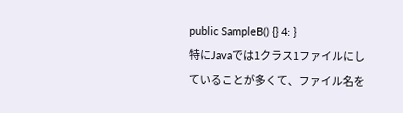public SampleB() {} 4: }
特にJavaでは1クラス1ファイルにしていることが多くて、ファイル名を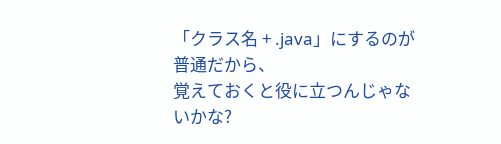「クラス名 + .java」にするのが普通だから、
覚えておくと役に立つんじゃないかな?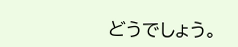どうでしょう。